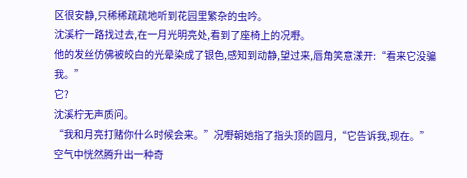区很安静,只稀稀疏疏地听到花园里繁杂的虫吟。
沈溪柠一路找过去,在一月光明亮处,看到了座椅上的况嘢。
他的发丝仿佛被皎白的光晕染成了银色,感知到动静,望过来,唇角笑意漾开:“看来它没骗我。”
它?
沈溪柠无声质问。
“我和月亮打赌你什么时候会来。”况嘢朝她指了指头顶的圆月,“它告诉我,现在。”
空气中恍然腾升出一种奇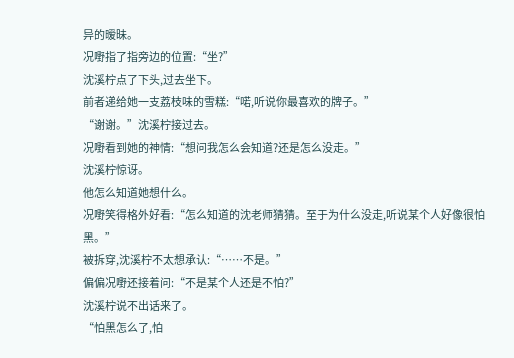异的暧昧。
况嘢指了指旁边的位置:“坐?”
沈溪柠点了下头,过去坐下。
前者递给她一支荔枝味的雪糕:“喏,听说你最喜欢的牌子。”
“谢谢。”沈溪柠接过去。
况嘢看到她的神情:“想问我怎么会知道?还是怎么没走。”
沈溪柠惊讶。
他怎么知道她想什么。
况嘢笑得格外好看:“怎么知道的沈老师猜猜。至于为什么没走,听说某个人好像很怕黑。”
被拆穿,沈溪柠不太想承认:“……不是。”
偏偏况嘢还接着问:“不是某个人还是不怕?”
沈溪柠说不出话来了。
“怕黑怎么了,怕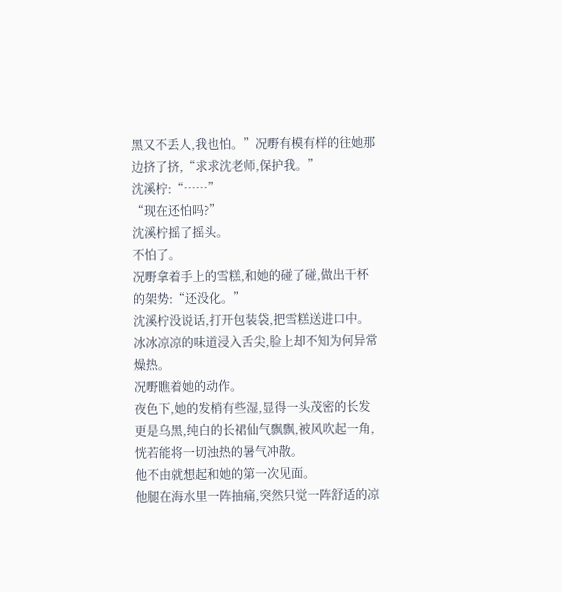黑又不丢人,我也怕。”况嘢有模有样的往她那边挤了挤,“求求沈老师,保护我。”
沈溪柠:“……”
“现在还怕吗?”
沈溪柠摇了摇头。
不怕了。
况嘢拿着手上的雪糕,和她的碰了碰,做出干杯的架势:“还没化。”
沈溪柠没说话,打开包装袋,把雪糕送进口中。
冰冰凉凉的味道浸入舌尖,脸上却不知为何异常燥热。
况嘢瞧着她的动作。
夜色下,她的发梢有些湿,显得一头茂密的长发更是乌黑,纯白的长裙仙气飘飘,被风吹起一角,恍若能将一切浊热的暑气冲散。
他不由就想起和她的第一次见面。
他腿在海水里一阵抽痛,突然只觉一阵舒适的凉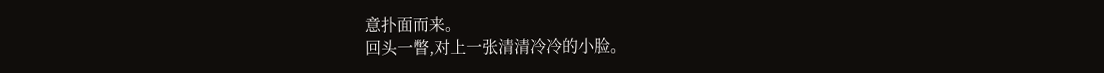意扑面而来。
回头一瞥,对上一张清清冷冷的小脸。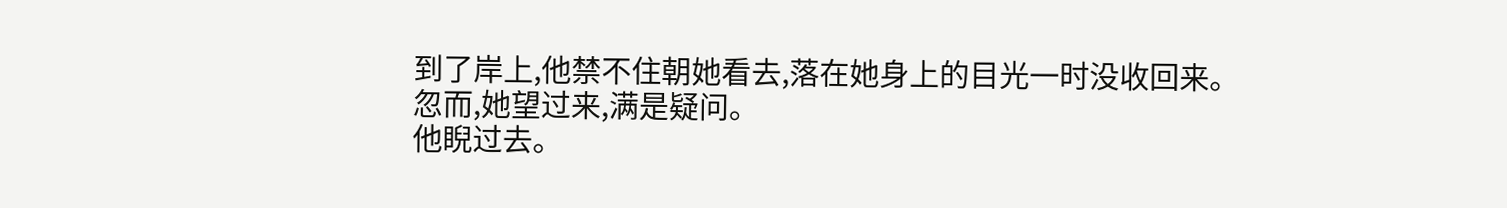到了岸上,他禁不住朝她看去,落在她身上的目光一时没收回来。
忽而,她望过来,满是疑问。
他睨过去。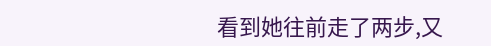看到她往前走了两步,又